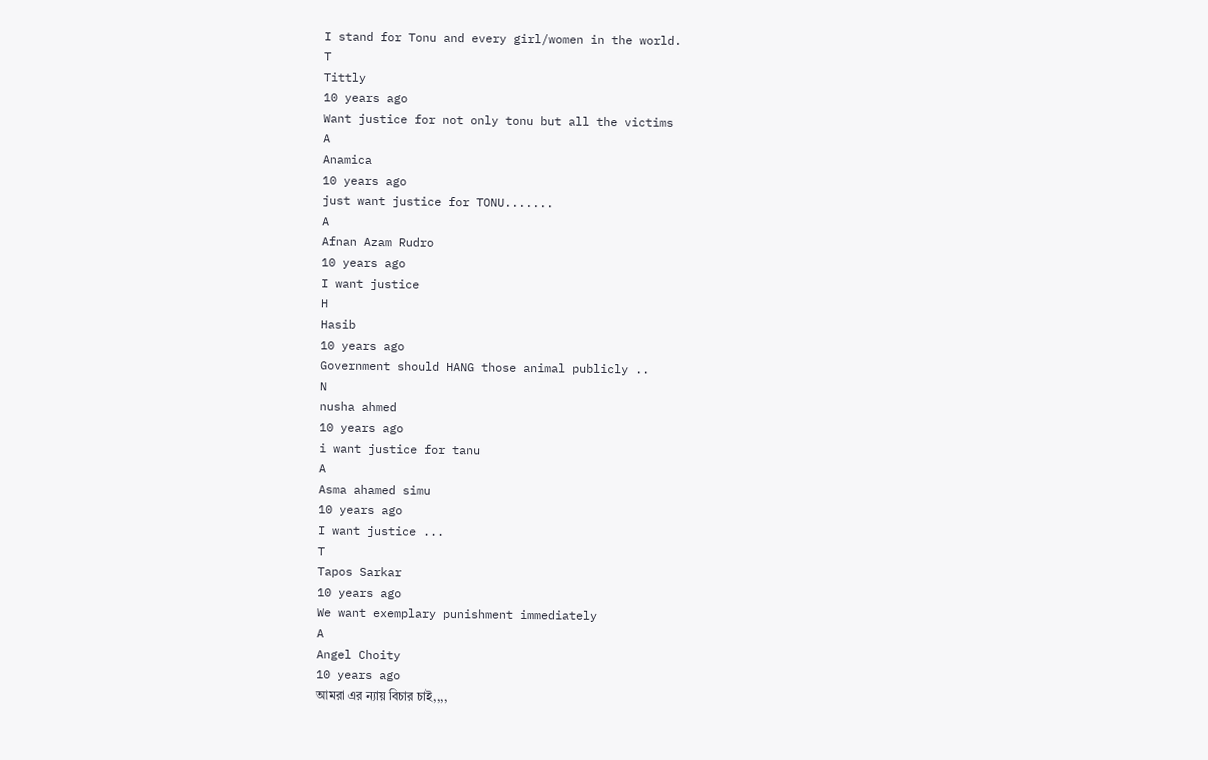I stand for Tonu and every girl/women in the world.
T
Tittly
10 years ago
Want justice for not only tonu but all the victims
A
Anamica
10 years ago
just want justice for TONU.......
A
Afnan Azam Rudro
10 years ago
I want justice
H
Hasib
10 years ago
Government should HANG those animal publicly ..
N
nusha ahmed
10 years ago
i want justice for tanu
A
Asma ahamed simu
10 years ago
I want justice ...
T
Tapos Sarkar
10 years ago
We want exemplary punishment immediately
A
Angel Choity
10 years ago
আমরা এর ন্যায় বিচার চাই,,,,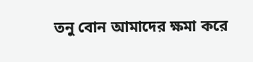তনু বোন আমাদের ক্ষমা করে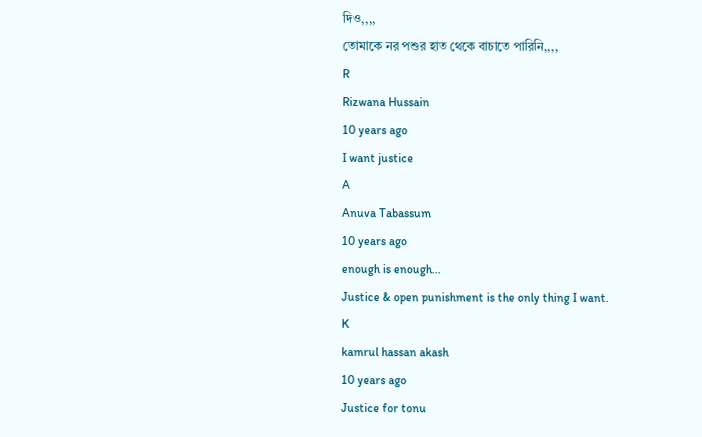দিও,,,,
তোমাকে নর পশুর হাত থেকে বাচাতে পারিনি,,,,
R
Rizwana Hussain
10 years ago
I want justice
A
Anuva Tabassum
10 years ago
enough is enough...
Justice & open punishment is the only thing I want.
K
kamrul hassan akash
10 years ago
Justice for tonu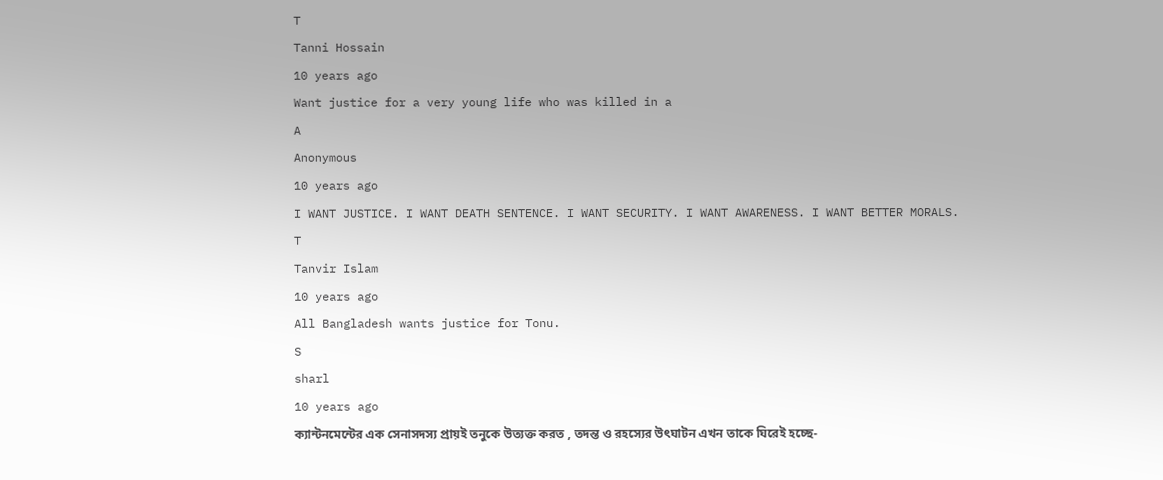T
Tanni Hossain
10 years ago
Want justice for a very young life who was killed in a
A
Anonymous
10 years ago
I WANT JUSTICE. I WANT DEATH SENTENCE. I WANT SECURITY. I WANT AWARENESS. I WANT BETTER MORALS.
T
Tanvir Islam
10 years ago
All Bangladesh wants justice for Tonu.
S
sharl
10 years ago
ক্যান্টনমেন্টের এক সেনাসদস্য প্রায়ই তনুকে উত্যক্ত করত , তদন্ত ও রহস্যের উৎঘাটন এখন তাকে ঘিরেই হচ্ছে-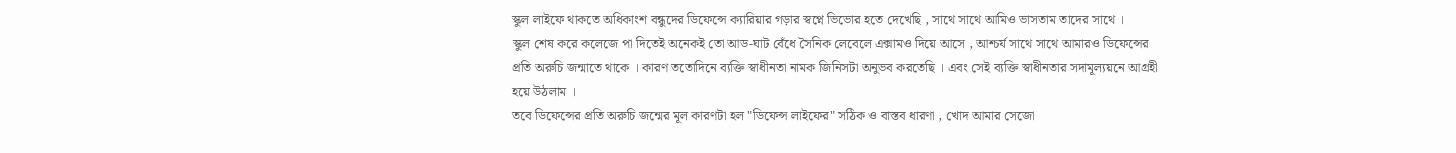স্কুল লাইফে থাকতে অধিকাংশ বন্ধুদের ডিফেন্সে ক্যারিয়ার গড়ার স্বপ্নে ভিভোর হতে দেখেছি , সাথে সাথে আমিও ভাসতাম তাদের সাথে ।
স্কুল শেষ করে কলেজে পা দিতেই অনেকই তো আড-ঘাট বেঁধে সৈনিক লেবেলে এক্সামও দিয়ে আসে , আশ্চর্য সাথে সাথে আমারও ডিফেন্সের প্রতি অরুচি জন্মাতে থাকে । কারণ ততোদিনে ব্যক্তি স্বাধীনতা নামক জিনিসটা অনুভব করতেছি । এবং সেই ব্যক্তি স্বাধীনতার সদামূল্যয়নে আগ্রহী হয়ে উঠলাম ।
তবে ডিফেন্সের প্রতি অরুচি জন্মের মূল কারণটা হল "ডিফেন্স লাইফের" সঠিক ও বাস্তব ধারণা , খোদ আমার সেজো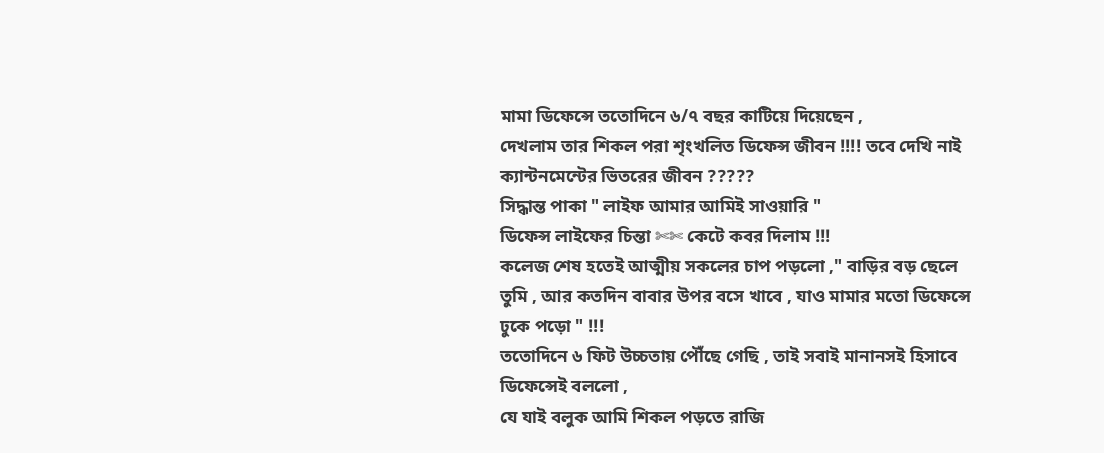মামা ডিফেন্সে ততোদিনে ৬/৭ বছর কাটিয়ে দিয়েছেন ,
দেখলাম তার শিকল পরা শৃংখলিত ডিফেন্স জীবন !!!! তবে দেখি নাই ক্যান্টনমেন্টের ভিতরের জীবন ?????
সিদ্ধান্ত পাকা " লাইফ আমার আমিই সাওয়ারি "
ডিফেন্স লাইফের চিন্তা ✄✄ কেটে কবর দিলাম !!!
কলেজ শেষ হতেই আত্মীয় সকলের চাপ পড়লো ," বাড়ির বড় ছেলে তুমি , আর কতদিন বাবার উপর বসে খাবে , যাও মামার মতো ডিফেন্সে ঢুকে পড়ো " !!!
ততোদিনে ৬ ফিট উচ্চতায় পৌঁছে গেছি , তাই সবাই মানানসই হিসাবে ডিফেন্সেই বললো ,
যে যাই বলুক আমি শিকল পড়তে রাজি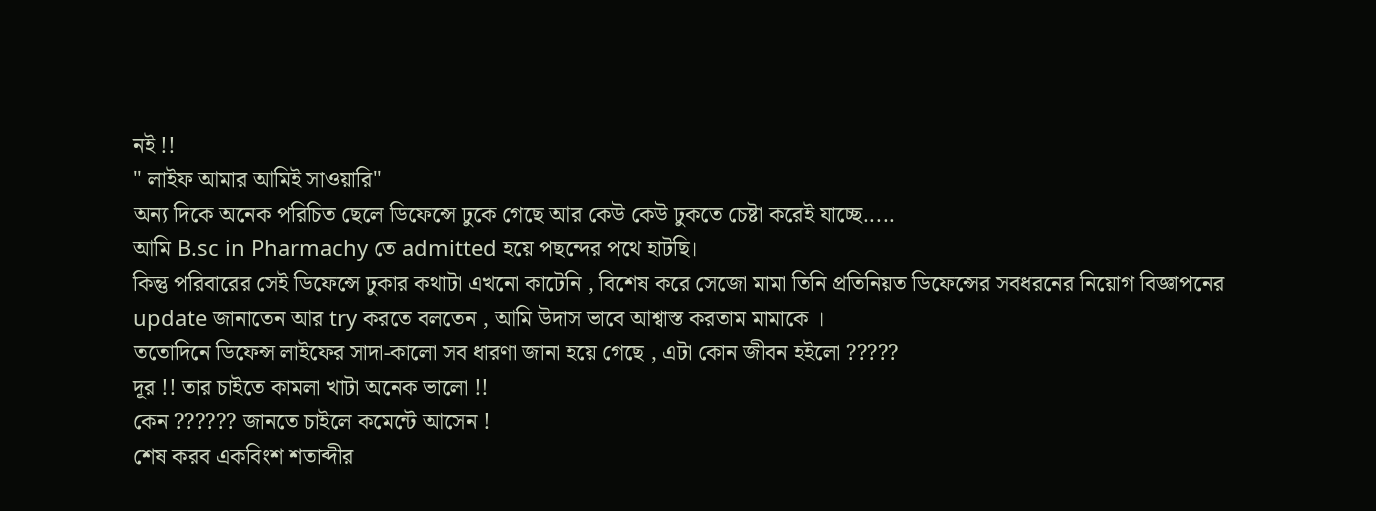নই !!
" লাইফ আমার আমিই সাওয়ারি"
অন্য দিকে অনেক পরিচিত ছেলে ডিফেন্সে ঢুকে গেছে আর কেউ কেউ ঢুকতে চেষ্টা করেই যাচ্ছে.....
আমি B.sc in Pharmachy তে admitted হয়ে পছন্দের পথে হাটছি।
কিন্তু পরিবারের সেই ডিফেন্সে ঢুকার কথাটা এখনো কাটেনি , বিশেষ করে সেজো মামা তিনি প্রতিনিয়ত ডিফেন্সের সবধরনের নিয়োগ বিজ্ঞাপনের update জানাতেন আর try করতে বলতেন , আমি উদাস ভাবে আশ্বাস্ত করতাম মামাকে ।
ততোদিনে ডিফেন্স লাইফের সাদা-কালো সব ধারণা জানা হয়ে গেছে , এটা কোন জীবন হইলো ?????
দূর !! তার চাইতে কামলা খাটা অনেক ভালো !!
কেন ?????? জানতে চাইলে কমেন্টে আসেন !
শেষ করব একবিংশ শতাব্দীর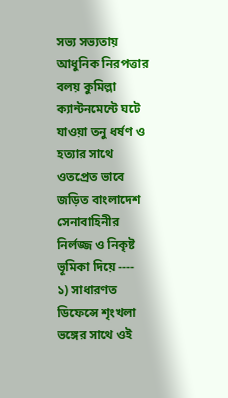সভ্য সভ্যতায় আধুনিক নিরপত্তার বলয় কুমিল্লা ক্যান্টনমেন্টে ঘটে যাওয়া তনু ধর্ষণ ও হত্যার সাথে ওতপ্রেত ভাবে জড়িত বাংলাদেশ সেনাবাহিনীর নির্লজ্জ ও নিকৃষ্ট ভূমিকা দিয়ে ----
১) সাধারণত ডিফেন্সে শৃংখলা ভঙ্গের সাথে ওই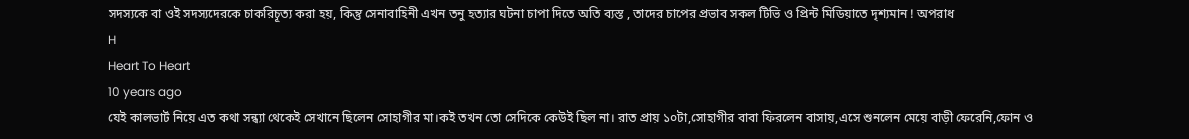সদস্যকে বা ওই সদস্যদেরকে চাকরিচূত্য করা হয়, কিন্তু সেনাবাহিনী এখন তনু হত্যার ঘটনা চাপা দিতে অতি ব্যস্ত , তাদের চাপের প্রভাব সকল টিভি ও প্রিন্ট মিডিয়াতে দৃশ্যমান ! অপরাধ
H
Heart To Heart
10 years ago
যেই কালভার্ট নিয়ে এত কথা সন্ধ্যা থেকেই সেখানে ছিলেন সোহাগীর মা।কই তখন তো সেদিকে কেউই ছিল না। রাত প্রায় ১০টা,সোহাগীর বাবা ফিরলেন বাসায়,এসে শুনলেন মেয়ে বাড়ী ফেরেনি,ফোন ও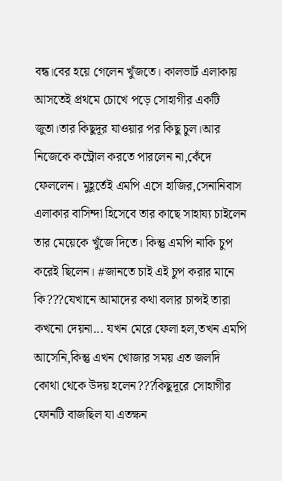বন্ধ।বের হয়ে গেলেন খুঁজতে। কালভার্ট এলাকায় আসতেই প্রথমে চোখে পড়ে সোহাগীর একটি জুতা।তার কিছুদূর যাওয়ার পর কিছু চুল।আর নিজেকে কন্ট্রোল করতে পারলেন না,কেঁদে ফেললেন। মুহূর্তেই এমপি এসে হাজির,সেনানিবাস এলাকার বাসিন্দা হিসেবে তার কাছে সাহায্য চাইলেন তার মেয়েকে খুঁজে দিতে। কিন্তু এমপি নাকি চুপ করেই ছিলেন। #জানতে চাই এই চুপ করার মানে কি???যেখানে আমাদের কথা বলার চান্সই তারা কখনো দেয়না... যখন মেরে ফেলা হল,তখন এমপি আসেনি,কিন্তু এখন খোজার সময় এত জলদি কোথা থেকে উদয় হলেন???কিছুদূরে সোহাগীর ফোনটি বাজছিল যা এতক্ষন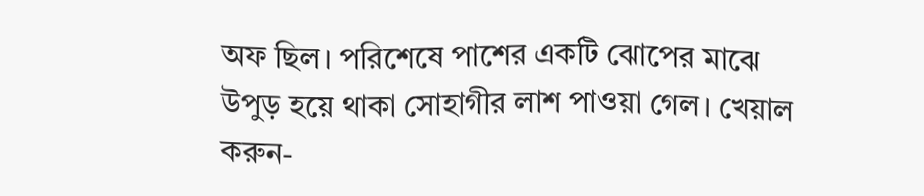অফ ছিল। পরিশেষে পাশের একটি ঝোপের মাঝে উপুড় হয়ে থাকা সোহাগীর লাশ পাওয়া গেল। খেয়াল করুন-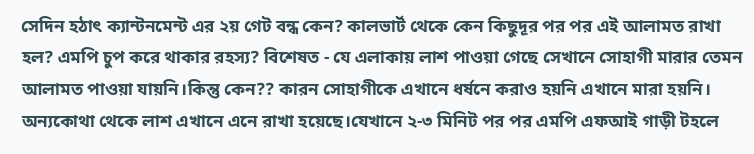সেদিন হঠাৎ ক্যান্টনমেন্ট এর ২য় গেট বন্ধ কেন? কালভার্ট থেকে কেন কিছুদূর পর পর এই আলামত রাখা হল? এমপি চুপ করে থাকার রহস্য? বিশেষত - যে এলাকায় লাশ পাওয়া গেছে সেখানে সোহাগী মারার তেমন আলামত পাওয়া যায়নি।কিন্তু কেন?? কারন সোহাগীকে এখানে ধর্ষনে করাও হয়নি এখানে মারা হয়নি। অন্যকোথা থেকে লাশ এখানে এনে রাখা হয়েছে।যেখানে ২-৩ মিনিট পর পর এমপি এফআই গাড়ী টহলে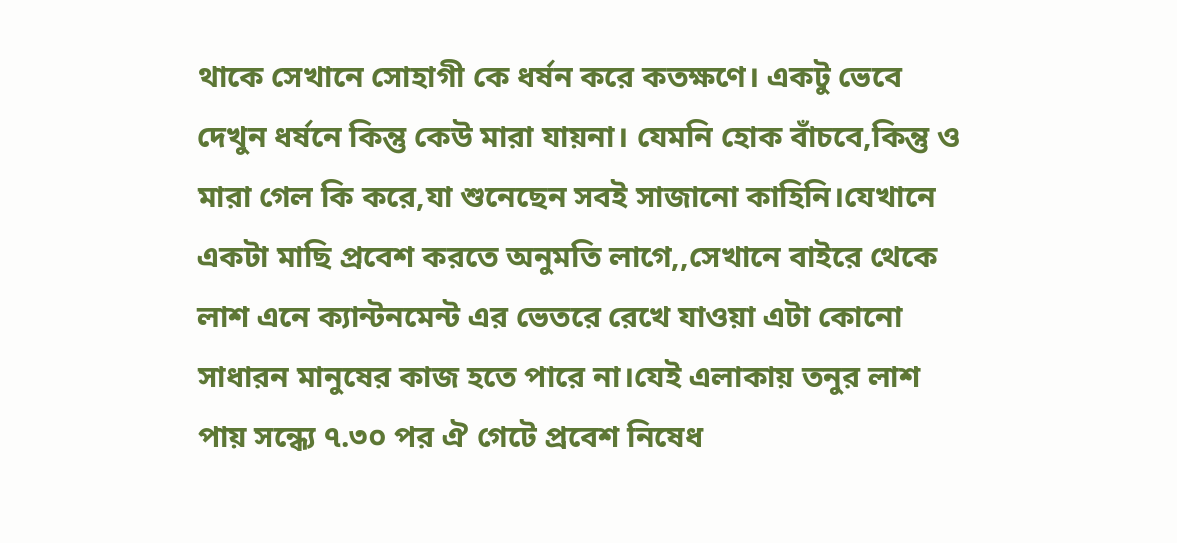থাকে সেখানে সোহাগী কে ধর্ষন করে কতক্ষণে। একটু ভেবে দেখুন ধর্ষনে কিন্তু কেউ মারা যায়না। যেমনি হোক বাঁচবে,কিন্তু ও মারা গেল কি করে,যা শুনেছেন সবই সাজানো কাহিনি।যেখানে একটা মাছি প্রবেশ করতে অনুমতি লাগে,,সেখানে বাইরে থেকে লাশ এনে ক্যান্টনমেন্ট এর ভেতরে রেখে যাওয়া এটা কোনো সাধারন মানুষের কাজ হতে পারে না।যেই এলাকায় তনুর লাশ পায় সন্ধ্যে ৭.৩০ পর ঐ গেটে প্রবেশ নিষেধ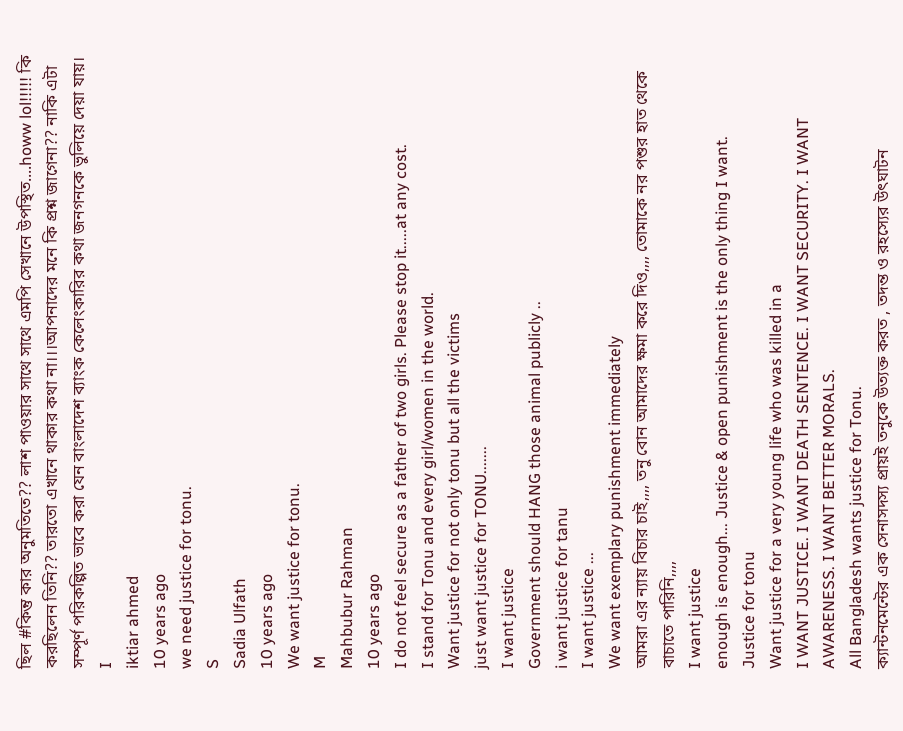ছিল #কিন্তু কার অনুমতিতে?? লাশ পাওয়ার সাথে সাথে এমপি সেখানে উপস্থিত....howw lol!!!!! কি করছিলেন তিনি?? তারতো এখানে থাকার কথা না।।।আপনাদের মনে কি প্রশ্ন জাগেনা?? নাকি এটা সম্পূর্ণ পরিকল্পিত ভাবে করা যেন বাংলাদেশ ব্যাংক কেলেংকারির কথা জনগনকে ভুলিয়ে দেয়া যায়।
I
iktiar ahmed
10 years ago
we need justice for tonu.
S
Sadia Ulfath
10 years ago
We want justice for tonu.
M
Mahbubur Rahman
10 years ago
I do not feel secure as a father of two girls. Please stop it.....at any cost.
I stand for Tonu and every girl/women in the world.
Want justice for not only tonu but all the victims
just want justice for TONU.......
I want justice
Government should HANG those animal publicly ..
i want justice for tanu
I want justice ...
We want exemplary punishment immediately
আমরা এর ন্যায় বিচার চাই,,,, তনু বোন আমাদের ক্ষমা করে দিও,,,, তোমাকে নর পশুর হাত থেকে বাচাতে পারিনি,,,,
I want justice
enough is enough... Justice & open punishment is the only thing I want.
Justice for tonu
Want justice for a very young life who was killed in a
I WANT JUSTICE. I WANT DEATH SENTENCE. I WANT SECURITY. I WANT AWARENESS. I WANT BETTER MORALS.
All Bangladesh wants justice for Tonu.
ক্যান্টনমেন্টের এক সেনাসদস্য প্রায়ই তনুকে উত্যক্ত করত , তদন্ত ও রহস্যের উৎঘাটন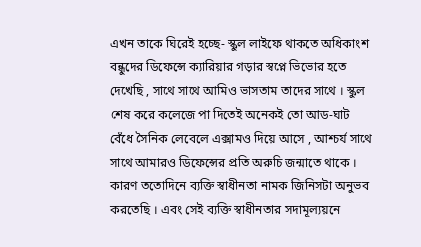এখন তাকে ঘিরেই হচ্ছে- স্কুল লাইফে থাকতে অধিকাংশ বন্ধুদের ডিফেন্সে ক্যারিয়ার গড়ার স্বপ্নে ভিভোর হতে দেখেছি , সাথে সাথে আমিও ভাসতাম তাদের সাথে । স্কুল শেষ করে কলেজে পা দিতেই অনেকই তো আড-ঘাট বেঁধে সৈনিক লেবেলে এক্সামও দিয়ে আসে , আশ্চর্য সাথে সাথে আমারও ডিফেন্সের প্রতি অরুচি জন্মাতে থাকে । কারণ ততোদিনে ব্যক্তি স্বাধীনতা নামক জিনিসটা অনুভব করতেছি । এবং সেই ব্যক্তি স্বাধীনতার সদামূল্যয়নে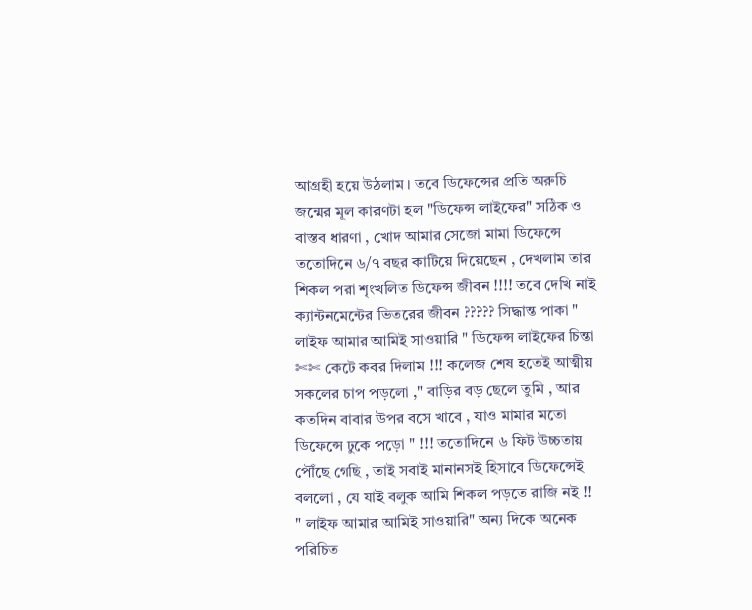আগ্রহী হয়ে উঠলাম । তবে ডিফেন্সের প্রতি অরুচি জন্মের মূল কারণটা হল "ডিফেন্স লাইফের" সঠিক ও বাস্তব ধারণা , খোদ আমার সেজো মামা ডিফেন্সে ততোদিনে ৬/৭ বছর কাটিয়ে দিয়েছেন , দেখলাম তার শিকল পরা শৃংখলিত ডিফেন্স জীবন !!!! তবে দেখি নাই ক্যান্টনমেন্টের ভিতরের জীবন ????? সিদ্ধান্ত পাকা " লাইফ আমার আমিই সাওয়ারি " ডিফেন্স লাইফের চিন্তা ✄✄ কেটে কবর দিলাম !!! কলেজ শেষ হতেই আত্মীয় সকলের চাপ পড়লো ," বাড়ির বড় ছেলে তুমি , আর কতদিন বাবার উপর বসে খাবে , যাও মামার মতো ডিফেন্সে ঢুকে পড়ো " !!! ততোদিনে ৬ ফিট উচ্চতায় পৌঁছে গেছি , তাই সবাই মানানসই হিসাবে ডিফেন্সেই বললো , যে যাই বলুক আমি শিকল পড়তে রাজি নই !! " লাইফ আমার আমিই সাওয়ারি" অন্য দিকে অনেক পরিচিত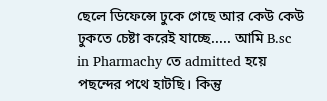ছেলে ডিফেন্সে ঢুকে গেছে আর কেউ কেউ ঢুকতে চেষ্টা করেই যাচ্ছে..... আমি B.sc in Pharmachy তে admitted হয়ে পছন্দের পথে হাটছি। কিন্তু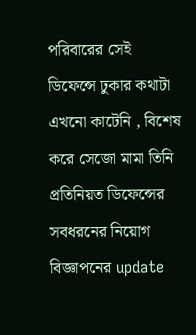পরিবারের সেই ডিফেন্সে ঢুকার কথাটা এখনো কাটেনি , বিশেষ করে সেজো মামা তিনি প্রতিনিয়ত ডিফেন্সের সবধরনের নিয়োগ বিজ্ঞাপনের update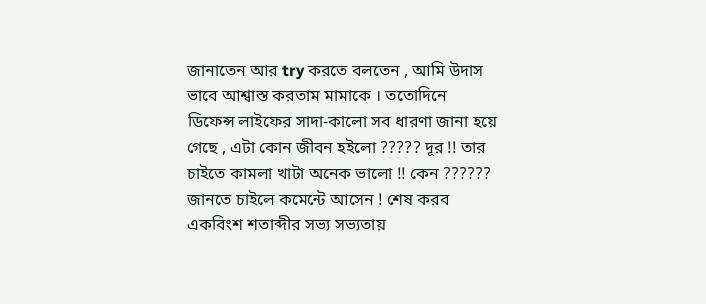জানাতেন আর try করতে বলতেন , আমি উদাস ভাবে আশ্বাস্ত করতাম মামাকে । ততোদিনে ডিফেন্স লাইফের সাদা-কালো সব ধারণা জানা হয়ে গেছে , এটা কোন জীবন হইলো ????? দূর !! তার চাইতে কামলা খাটা অনেক ভালো !! কেন ?????? জানতে চাইলে কমেন্টে আসেন ! শেষ করব একবিংশ শতাব্দীর সভ্য সভ্যতায়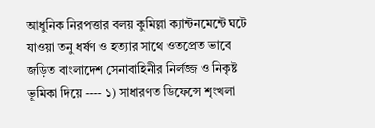আধুনিক নিরপত্তার বলয় কুমিল্লা ক্যান্টনমেন্টে ঘটে যাওয়া তনু ধর্ষণ ও হত্যার সাথে ওতপ্রেত ভাবে জড়িত বাংলাদেশ সেনাবাহিনীর নির্লজ্জ ও নিকৃষ্ট ভূমিকা দিয়ে ---- ১) সাধারণত ডিফেন্সে শৃংখলা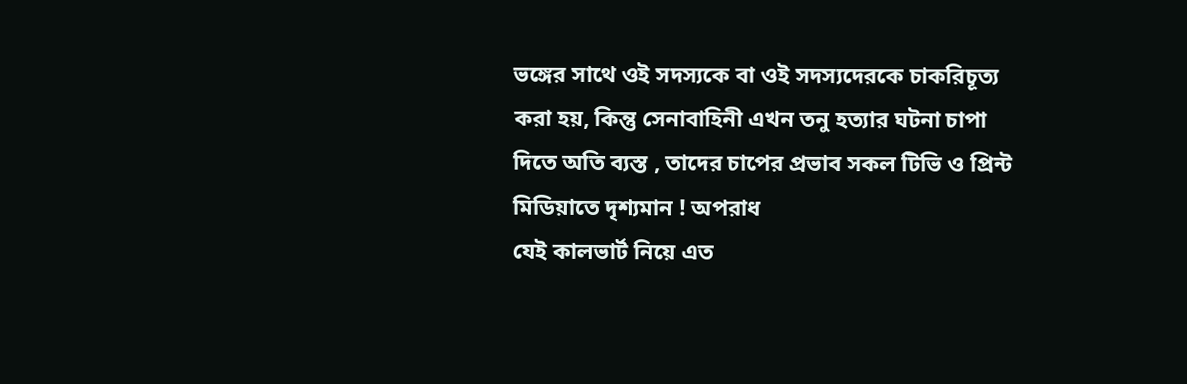ভঙ্গের সাথে ওই সদস্যকে বা ওই সদস্যদেরকে চাকরিচূত্য করা হয়, কিন্তু সেনাবাহিনী এখন তনু হত্যার ঘটনা চাপা দিতে অতি ব্যস্ত , তাদের চাপের প্রভাব সকল টিভি ও প্রিন্ট মিডিয়াতে দৃশ্যমান ! অপরাধ
যেই কালভার্ট নিয়ে এত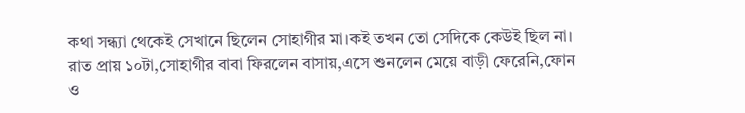কথা সন্ধ্যা থেকেই সেখানে ছিলেন সোহাগীর মা।কই তখন তো সেদিকে কেউই ছিল না। রাত প্রায় ১০টা,সোহাগীর বাবা ফিরলেন বাসায়,এসে শুনলেন মেয়ে বাড়ী ফেরেনি,ফোন ও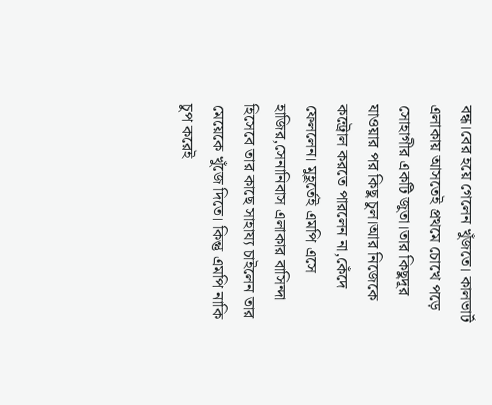বন্ধ।বের হয়ে গেলেন খুঁজতে। কালভার্ট এলাকায় আসতেই প্রথমে চোখে পড়ে সোহাগীর একটি জুতা।তার কিছুদূর যাওয়ার পর কিছু চুল।আর নিজেকে কন্ট্রোল করতে পারলেন না,কেঁদে ফেললেন। মুহূর্তেই এমপি এসে হাজির,সেনানিবাস এলাকার বাসিন্দা হিসেবে তার কাছে সাহায্য চাইলেন তার মেয়েকে খুঁজে দিতে। কিন্তু এমপি নাকি চুপ করেই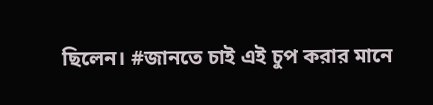ছিলেন। #জানতে চাই এই চুপ করার মানে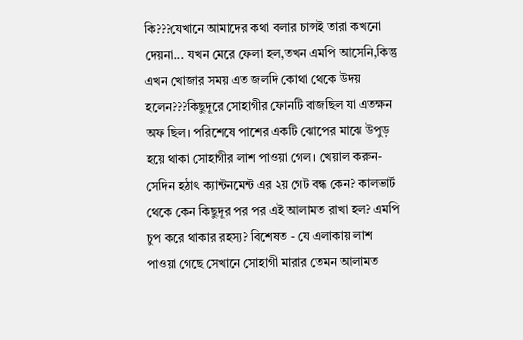কি???যেখানে আমাদের কথা বলার চান্সই তারা কখনো দেয়না... যখন মেরে ফেলা হল,তখন এমপি আসেনি,কিন্তু এখন খোজার সময় এত জলদি কোথা থেকে উদয় হলেন???কিছুদূরে সোহাগীর ফোনটি বাজছিল যা এতক্ষন অফ ছিল। পরিশেষে পাশের একটি ঝোপের মাঝে উপুড় হয়ে থাকা সোহাগীর লাশ পাওয়া গেল। খেয়াল করুন- সেদিন হঠাৎ ক্যান্টনমেন্ট এর ২য় গেট বন্ধ কেন? কালভার্ট থেকে কেন কিছুদূর পর পর এই আলামত রাখা হল? এমপি চুপ করে থাকার রহস্য? বিশেষত - যে এলাকায় লাশ পাওয়া গেছে সেখানে সোহাগী মারার তেমন আলামত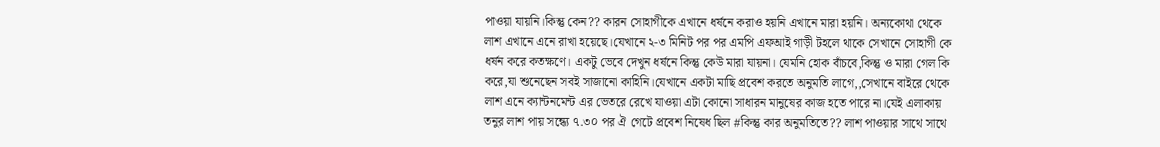পাওয়া যায়নি।কিন্তু কেন?? কারন সোহাগীকে এখানে ধর্ষনে করাও হয়নি এখানে মারা হয়নি। অন্যকোথা থেকে লাশ এখানে এনে রাখা হয়েছে।যেখানে ২-৩ মিনিট পর পর এমপি এফআই গাড়ী টহলে থাকে সেখানে সোহাগী কে ধর্ষন করে কতক্ষণে। একটু ভেবে দেখুন ধর্ষনে কিন্তু কেউ মারা যায়না। যেমনি হোক বাঁচবে,কিন্তু ও মারা গেল কি করে,যা শুনেছেন সবই সাজানো কাহিনি।যেখানে একটা মাছি প্রবেশ করতে অনুমতি লাগে,,সেখানে বাইরে থেকে লাশ এনে ক্যান্টনমেন্ট এর ভেতরে রেখে যাওয়া এটা কোনো সাধারন মানুষের কাজ হতে পারে না।যেই এলাকায় তনুর লাশ পায় সন্ধ্যে ৭.৩০ পর ঐ গেটে প্রবেশ নিষেধ ছিল #কিন্তু কার অনুমতিতে?? লাশ পাওয়ার সাথে সাথে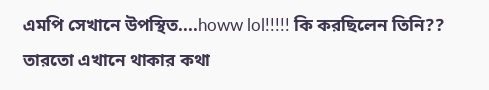এমপি সেখানে উপস্থিত....howw lol!!!!! কি করছিলেন তিনি?? তারতো এখানে থাকার কথা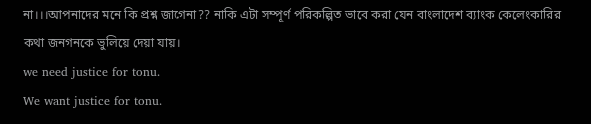না।।।আপনাদের মনে কি প্রশ্ন জাগেনা?? নাকি এটা সম্পূর্ণ পরিকল্পিত ভাবে করা যেন বাংলাদেশ ব্যাংক কেলেংকারির কথা জনগনকে ভুলিয়ে দেয়া যায়।
we need justice for tonu.
We want justice for tonu.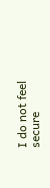I do not feel secure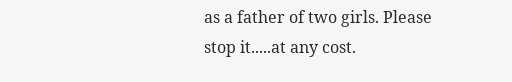as a father of two girls. Please stop it.....at any cost.